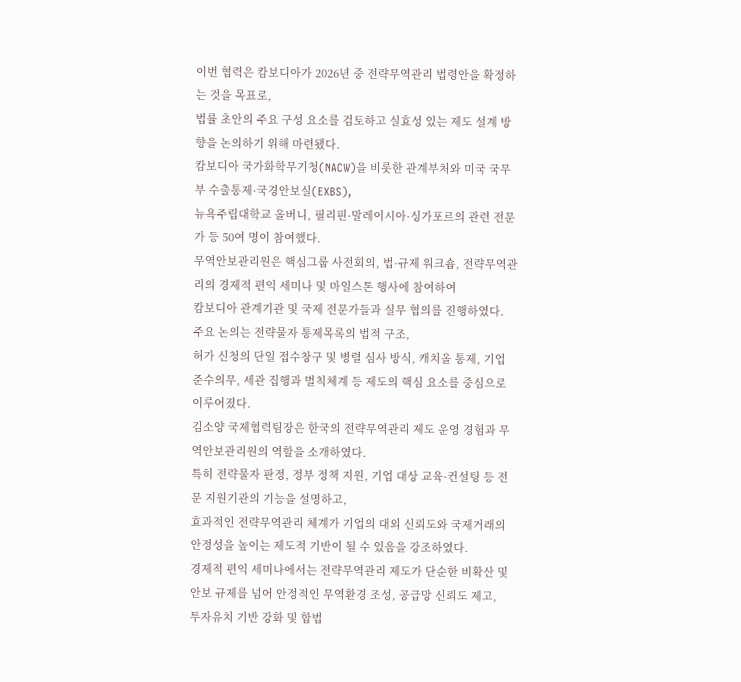이번 협력은 캄보디아가 2026년 중 전략무역관리 법령안을 확정하는 것을 목표로,
법률 초안의 주요 구성 요소를 검토하고 실효성 있는 제도 설계 방향을 논의하기 위해 마련됐다.
캄보디아 국가화학무기청(NACW)을 비롯한 관계부처와 미국 국무부 수출통제·국경안보실(EXBS),
뉴욕주립대학교 올버니, 필리핀·말레이시아·싱가포르의 관련 전문가 등 50여 명이 참여했다.
무역안보관리원은 핵심그룹 사전회의, 법·규제 워크숍, 전략무역관리의 경제적 편익 세미나 및 마일스톤 행사에 참여하여
캄보디아 관계기관 및 국제 전문가들과 실무 협의를 진행하였다. 주요 논의는 전략물자 통제목록의 법적 구조,
허가 신청의 단일 접수창구 및 병렬 심사 방식, 캐치올 통제, 기업 준수의무, 세관 집행과 벌칙체계 등 제도의 핵심 요소를 중심으로 이루어졌다.
김소양 국제협력팀장은 한국의 전략무역관리 제도 운영 경험과 무역안보관리원의 역할을 소개하였다.
특히 전략물자 판정, 정부 정책 지원, 기업 대상 교육·컨설팅 등 전문 지원기관의 기능을 설명하고,
효과적인 전략무역관리 체계가 기업의 대외 신뢰도와 국제거래의 안정성을 높이는 제도적 기반이 될 수 있음을 강조하였다.
경제적 편익 세미나에서는 전략무역관리 제도가 단순한 비확산 및 안보 규제를 넘어 안정적인 무역환경 조성, 공급망 신뢰도 제고,
투자유치 기반 강화 및 합법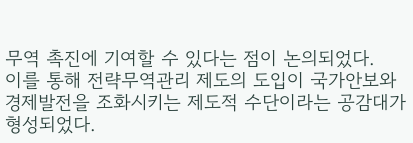무역 촉진에 기여할 수 있다는 점이 논의되었다.
이를 통해 전략무역관리 제도의 도입이 국가안보와 경제발전을 조화시키는 제도적 수단이라는 공감대가 형성되었다.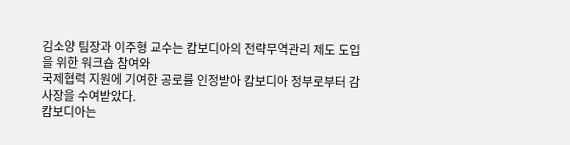김소양 팀장과 이주형 교수는 캄보디아의 전략무역관리 제도 도입을 위한 워크숍 참여와
국제협력 지원에 기여한 공로를 인정받아 캄보디아 정부로부터 감사장을 수여받았다.
캄보디아는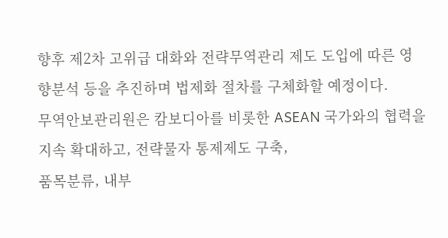향후 제2차 고위급 대화와 전략무역관리 제도 도입에 따른 영향분석 등을 추진하며 법제화 절차를 구체화할 예정이다.
무역안보관리원은 캄보디아를 비롯한 ASEAN 국가와의 협력을 지속 확대하고, 전략물자 통제제도 구축,
품목분류, 내부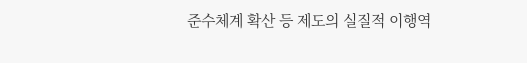준수체계 확산 등 제도의 실질적 이행역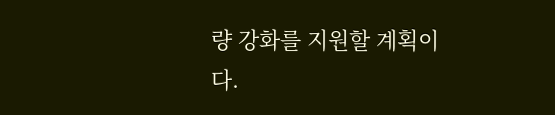량 강화를 지원할 계획이다.